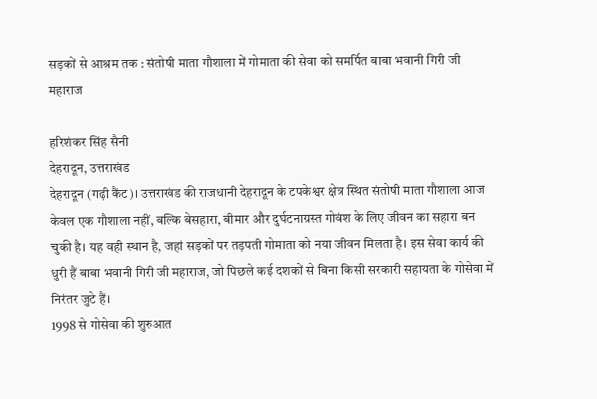सड़कों से आश्रम तक : संतोषी माता गौशाला में गोमाता की सेवा को समर्पित बाबा भवानी गिरी जी महाराज

हरिशंकर सिंह सैनी
देहरादून, उत्तराखंड
देहरादून (गढ़ी कैंट)। उत्तराखंड की राजधानी देहरादून के टपकेश्वर क्षेत्र स्थित संतोषी माता गौशाला आज केवल एक गौशाला नहीं, बल्कि बेसहारा, बीमार और दुर्घटनाग्रस्त गोवंश के लिए जीवन का सहारा बन चुकी है। यह वही स्थान है, जहां सड़कों पर तड़पती गोमाता को नया जीवन मिलता है। इस सेवा कार्य की धुरी हैं बाबा भवानी गिरी जी महाराज, जो पिछले कई दशकों से बिना किसी सरकारी सहायता के गोसेवा में निरंतर जुटे हैं।
1998 से गोसेवा की शुरुआत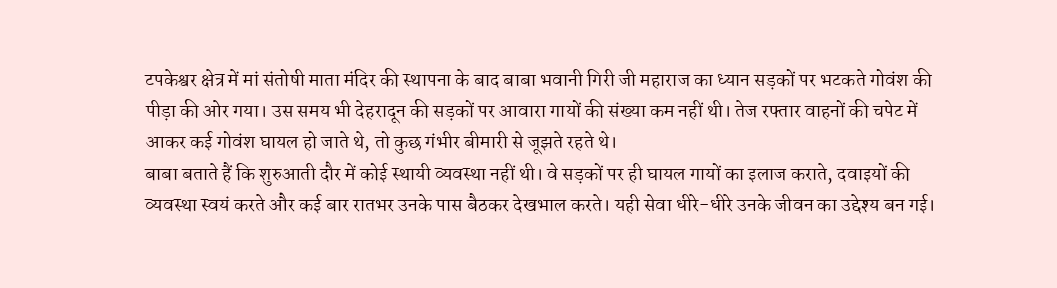टपकेश्वर क्षेत्र में मां संतोषी माता मंदिर की स्थापना के बाद बाबा भवानी गिरी जी महाराज का ध्यान सड़कों पर भटकते गोवंश की पीड़ा की ओर गया। उस समय भी देहरादून की सड़कों पर आवारा गायों की संख्या कम नहीं थी। तेज रफ्तार वाहनों की चपेट में आकर कई गोवंश घायल हो जाते थे, तो कुछ गंभीर बीमारी से जूझते रहते थे।
बाबा बताते हैं कि शुरुआती दौर में कोई स्थायी व्यवस्था नहीं थी। वे सड़कों पर ही घायल गायों का इलाज कराते, दवाइयों की व्यवस्था स्वयं करते और कई बार रातभर उनके पास बैठकर देखभाल करते। यही सेवा धीरे-धीरे उनके जीवन का उद्देश्य बन गई।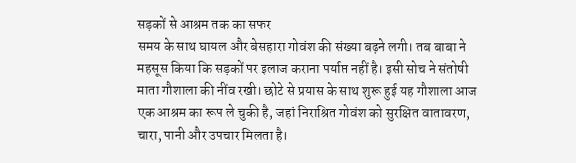सड़कों से आश्रम तक का सफर
समय के साथ घायल और बेसहारा गोवंश की संख्या बढ़ने लगी। तब बाबा ने महसूस किया कि सड़कों पर इलाज कराना पर्याप्त नहीं है। इसी सोच ने संतोषी माता गौशाला की नींव रखी। छोटे से प्रयास के साथ शुरू हुई यह गौशाला आज एक आश्रम का रूप ले चुकी है, जहां निराश्रित गोवंश को सुरक्षित वातावरण, चारा, पानी और उपचार मिलता है।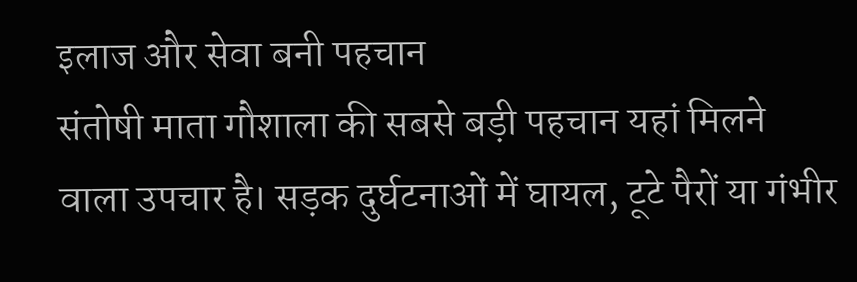इलाज और सेवा बनी पहचान
संतोषी माता गौशाला की सबसे बड़ी पहचान यहां मिलने वाला उपचार है। सड़क दुर्घटनाओं में घायल, टूटे पैरों या गंभीर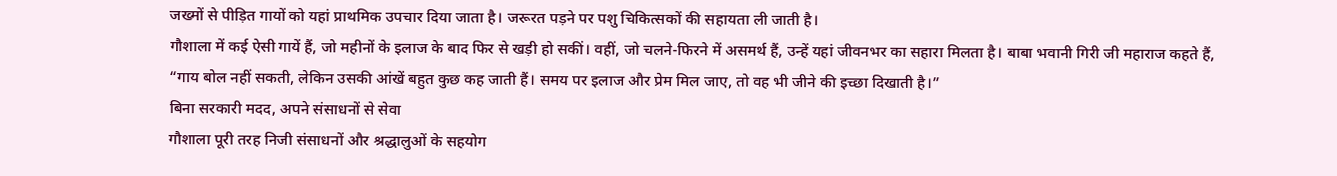जख्मों से पीड़ित गायों को यहां प्राथमिक उपचार दिया जाता है। जरूरत पड़ने पर पशु चिकित्सकों की सहायता ली जाती है।
गौशाला में कई ऐसी गायें हैं, जो महीनों के इलाज के बाद फिर से खड़ी हो सकीं। वहीं, जो चलने-फिरने में असमर्थ हैं, उन्हें यहां जीवनभर का सहारा मिलता है। बाबा भवानी गिरी जी महाराज कहते हैं,
“गाय बोल नहीं सकती, लेकिन उसकी आंखें बहुत कुछ कह जाती हैं। समय पर इलाज और प्रेम मिल जाए, तो वह भी जीने की इच्छा दिखाती है।”
बिना सरकारी मदद, अपने संसाधनों से सेवा
गौशाला पूरी तरह निजी संसाधनों और श्रद्धालुओं के सहयोग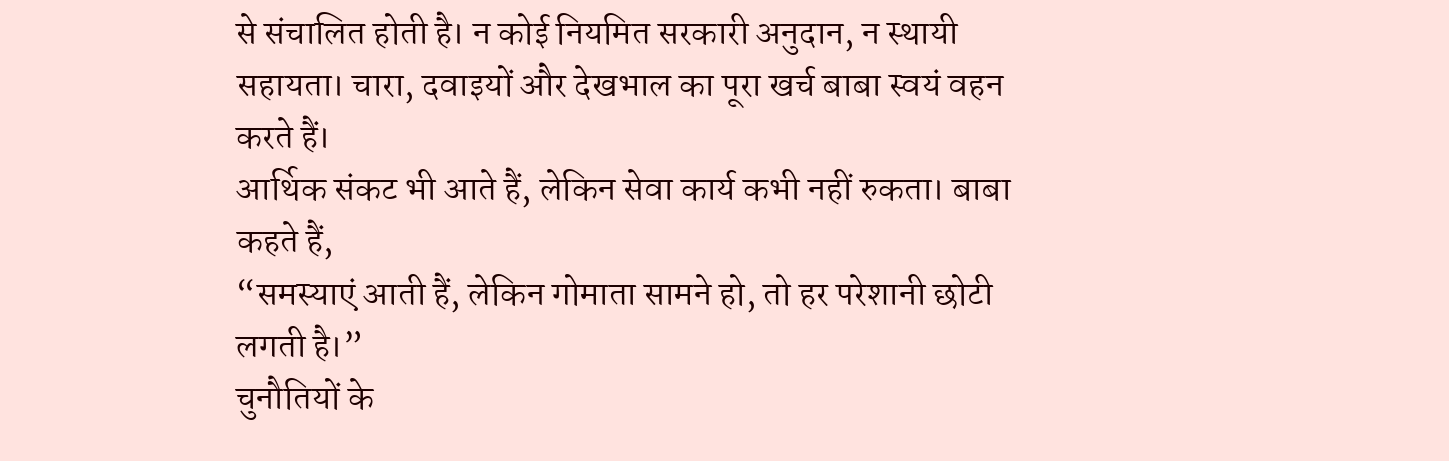से संचालित होती है। न कोई नियमित सरकारी अनुदान, न स्थायी सहायता। चारा, दवाइयों और देखभाल का पूरा खर्च बाबा स्वयं वहन करते हैं।
आर्थिक संकट भी आते हैं, लेकिन सेवा कार्य कभी नहीं रुकता। बाबा कहते हैं,
“समस्याएं आती हैं, लेकिन गोमाता सामने हो, तो हर परेशानी छोटी लगती है।”
चुनौतियों के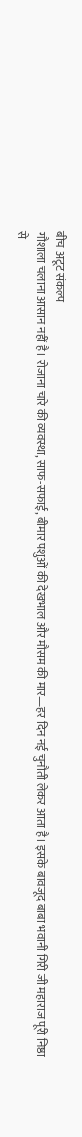बीच अटूट संकल्प
गौशाला चलाना आसान नहीं है। रोजाना चारे की व्यवस्था, साफ-सफाई, बीमार पशुओं की देखभाल और मौसम की मार—हर दिन नई चुनौती लेकर आता है। इसके बावजूद बाबा भवानी गिरी जी महाराज पूरी निष्ठा से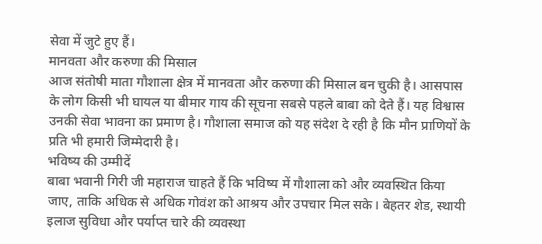सेवा में जुटे हुए हैं।
मानवता और करुणा की मिसाल
आज संतोषी माता गौशाला क्षेत्र में मानवता और करुणा की मिसाल बन चुकी है। आसपास के लोग किसी भी घायल या बीमार गाय की सूचना सबसे पहले बाबा को देते हैं। यह विश्वास उनकी सेवा भावना का प्रमाण है। गौशाला समाज को यह संदेश दे रही है कि मौन प्राणियों के प्रति भी हमारी जिम्मेदारी है।
भविष्य की उम्मीदें
बाबा भवानी गिरी जी महाराज चाहते हैं कि भविष्य में गौशाला को और व्यवस्थित किया जाए, ताकि अधिक से अधिक गोवंश को आश्रय और उपचार मिल सके। बेहतर शेड, स्थायी इलाज सुविधा और पर्याप्त चारे की व्यवस्था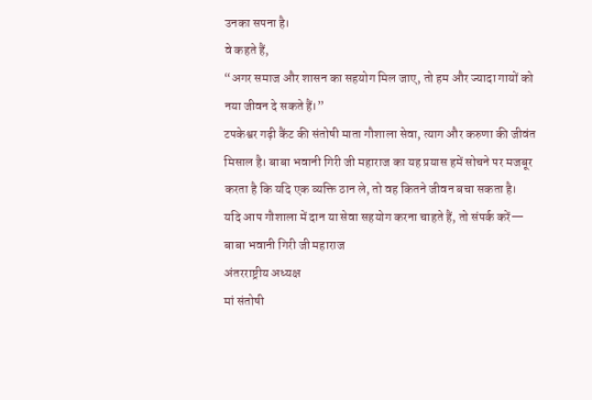उनका सपना है।
वे कहते हैं,
“अगर समाज और शासन का सहयोग मिल जाए, तो हम और ज्यादा गायों को नया जीवन दे सकते हैं।”
टपकेश्वर गढ़ी कैंट की संतोषी माता गौशाला सेवा, त्याग और करुणा की जीवंत मिसाल है। बाबा भवानी गिरी जी महाराज का यह प्रयास हमें सोचने पर मजबूर करता है कि यदि एक व्यक्ति ठान ले, तो वह कितने जीवन बचा सकता है।
यदि आप गौशाला में दान या सेवा सहयोग करना चाहते हैं, तो संपर्क करें—
बाबा भवानी गिरी जी महाराज
अंतरराष्ट्रीय अध्यक्ष
मां संतोषी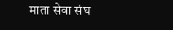माता सेवा संघ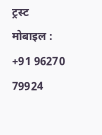ट्रस्ट
मोबाइल : +91 96270 79924